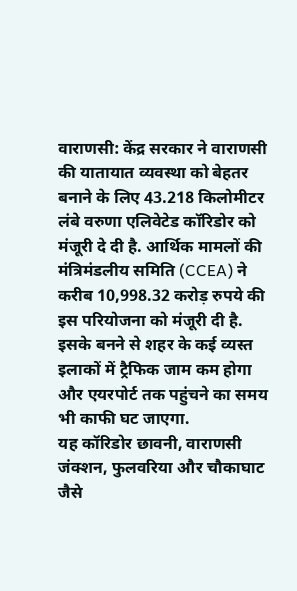वाराणसी: केंद्र सरकार ने वाराणसी की यातायात व्यवस्था को बेहतर बनाने के लिए 43.218 किलोमीटर लंबे वरुणा एलिवेटेड कॉरिडोर को मंजूरी दे दी है. आर्थिक मामलों की मंत्रिमंडलीय समिति (CCEA) ने करीब 10,998.32 करोड़ रुपये की इस परियोजना को मंजूरी दी है. इसके बनने से शहर के कई व्यस्त इलाकों में ट्रैफिक जाम कम होगा और एयरपोर्ट तक पहुंचने का समय भी काफी घट जाएगा.
यह कॉरिडोर छावनी, वाराणसी जंक्शन, फुलवरिया और चौकाघाट जैसे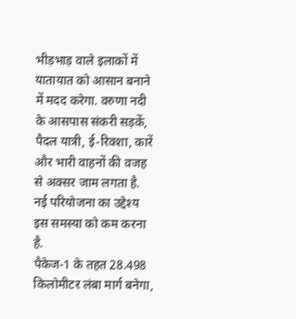भीड़भाड़ वाले इलाकों में यातायात को आसान बनाने में मदद करेगा. वरुणा नदी के आसपास संकरी सड़कें, पैदल यात्री, ई-रिक्शा, कारें और भारी वाहनों की वजह से अक्सर जाम लगता है. नई परियोजना का उद्देश्य इस समस्या को कम करना है.
पैकेज-1 के तहत 28.498 किलोमीटर लंबा मार्ग बनेगा,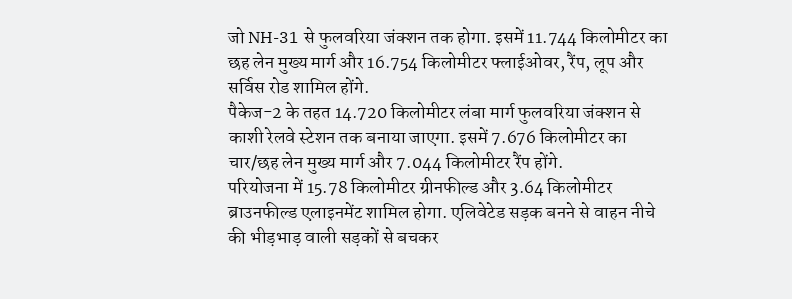जो NH-31 से फुलवरिया जंक्शन तक होगा. इसमें 11.744 किलोमीटर का छह लेन मुख्य मार्ग और 16.754 किलोमीटर फ्लाईओवर, रैंप, लूप और सर्विस रोड शामिल होंगे.
पैकेज-2 के तहत 14.720 किलोमीटर लंबा मार्ग फुलवरिया जंक्शन से काशी रेलवे स्टेशन तक बनाया जाएगा. इसमें 7.676 किलोमीटर का चार/छह लेन मुख्य मार्ग और 7.044 किलोमीटर रैंप होंगे.
परियोजना में 15.78 किलोमीटर ग्रीनफील्ड और 3.64 किलोमीटर ब्राउनफील्ड एलाइनमेंट शामिल होगा. एलिवेटेड सड़क बनने से वाहन नीचे की भीड़भाड़ वाली सड़कों से बचकर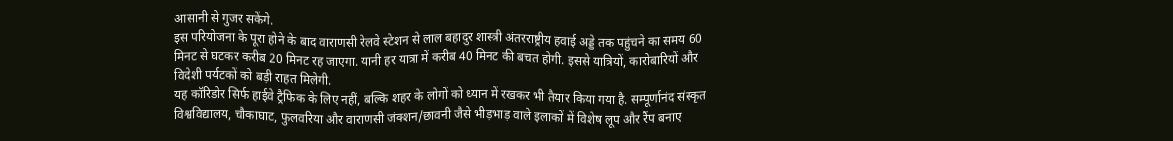आसानी से गुजर सकेंगे.
इस परियोजना के पूरा होने के बाद वाराणसी रेलवे स्टेशन से लाल बहादुर शास्त्री अंतरराष्ट्रीय हवाई अड्डे तक पहुंचने का समय 60 मिनट से घटकर करीब 20 मिनट रह जाएगा. यानी हर यात्रा में करीब 40 मिनट की बचत होगी. इससे यात्रियों, कारोबारियों और विदेशी पर्यटकों को बड़ी राहत मिलेगी.
यह कॉरिडोर सिर्फ हाईवे ट्रैफिक के लिए नहीं, बल्कि शहर के लोगों को ध्यान में रखकर भी तैयार किया गया है. सम्पूर्णानंद संस्कृत विश्वविद्यालय, चौकाघाट, फुलवरिया और वाराणसी जंक्शन/छावनी जैसे भीड़भाड़ वाले इलाकों में विशेष लूप और रैंप बनाए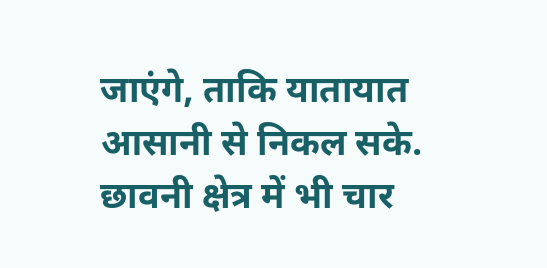जाएंगे, ताकि यातायात आसानी से निकल सके. छावनी क्षेत्र में भी चार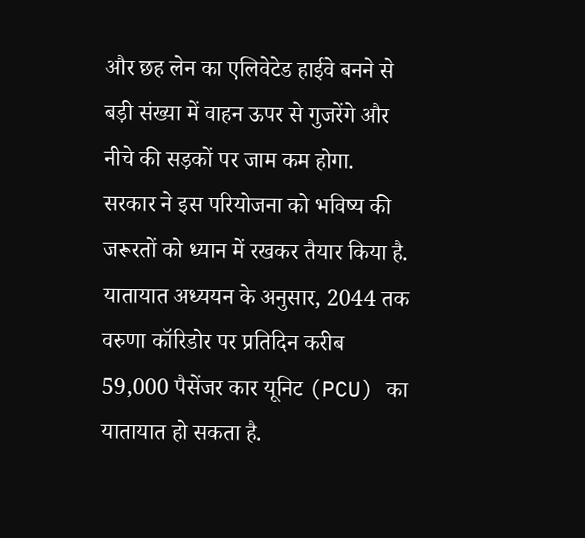और छह लेन का एलिवेटेड हाईवे बनने से बड़ी संख्या में वाहन ऊपर से गुजरेंगे और नीचे की सड़कों पर जाम कम होगा.
सरकार ने इस परियोजना को भविष्य की जरूरतों को ध्यान में रखकर तैयार किया है. यातायात अध्ययन के अनुसार, 2044 तक वरुणा कॉरिडोर पर प्रतिदिन करीब 59,000 पैसेंजर कार यूनिट (PCU) का यातायात हो सकता है.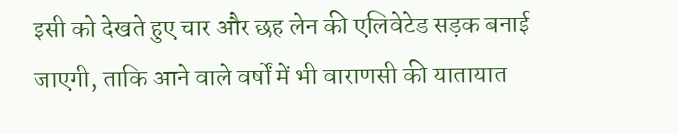इसी को देखते हुए चार और छह लेन की एलिवेटेड सड़क बनाई जाएगी, ताकि आने वाले वर्षों में भी वाराणसी की यातायात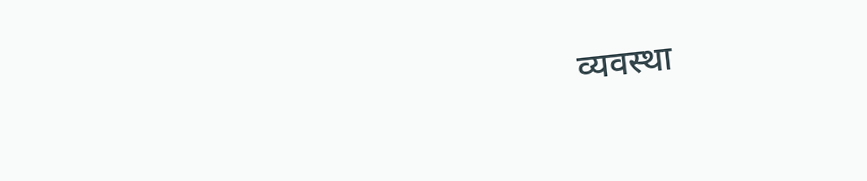व्यवस्था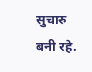सुचारु बनी रहे.